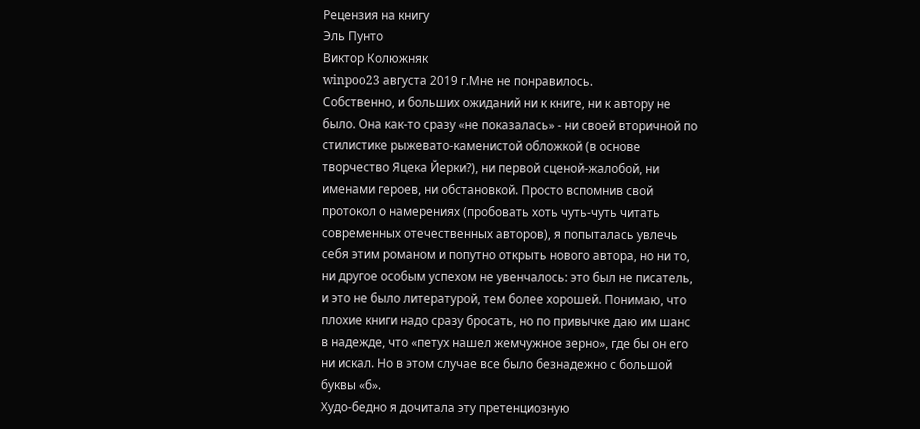Рецензия на книгу
Эль Пунто
Виктор Колюжняк
winpoo23 августа 2019 г.Мне не понравилось.
Собственно, и больших ожиданий ни к книге, ни к автору не было. Она как-то сразу «не показалась» - ни своей вторичной по стилистике рыжевато-каменистой обложкой (в основе творчество Яцека Йерки?), ни первой сценой-жалобой, ни именами героев, ни обстановкой. Просто вспомнив свой протокол о намерениях (пробовать хоть чуть-чуть читать современных отечественных авторов), я попыталась увлечь себя этим романом и попутно открыть нового автора, но ни то, ни другое особым успехом не увенчалось: это был не писатель, и это не было литературой, тем более хорошей. Понимаю, что плохие книги надо сразу бросать, но по привычке даю им шанс в надежде, что «петух нашел жемчужное зерно», где бы он его ни искал. Но в этом случае все было безнадежно с большой буквы «б».
Худо-бедно я дочитала эту претенциозную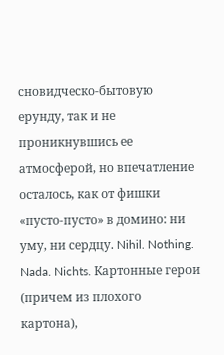сновидческо-бытовую ерунду, так и не проникнувшись ее атмосферой, но впечатление осталось, как от фишки «пусто-пусто» в домино: ни уму, ни сердцу. Nihil. Nothing. Nada. Nichts. Картонные герои (причем из плохого картона),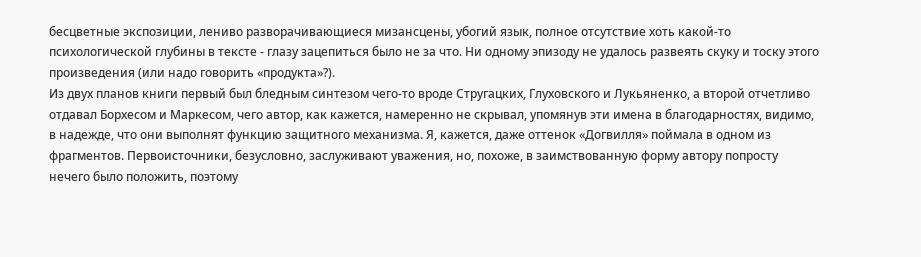бесцветные экспозиции, лениво разворачивающиеся мизансцены, убогий язык, полное отсутствие хоть какой-то психологической глубины в тексте - глазу зацепиться было не за что. Ни одному эпизоду не удалось развеять скуку и тоску этого произведения (или надо говорить «продукта»?).
Из двух планов книги первый был бледным синтезом чего-то вроде Стругацких, Глуховского и Лукьяненко, а второй отчетливо отдавал Борхесом и Маркесом, чего автор, как кажется, намеренно не скрывал, упомянув эти имена в благодарностях, видимо, в надежде, что они выполнят функцию защитного механизма. Я, кажется, даже оттенок «Догвилля» поймала в одном из фрагментов. Первоисточники, безусловно, заслуживают уважения, но, похоже, в заимствованную форму автору попросту нечего было положить, поэтому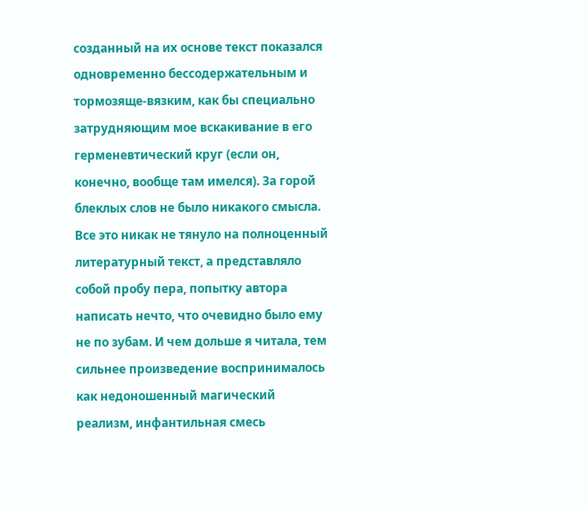созданный на их основе текст показался одновременно бессодержательным и тормозяще-вязким, как бы специально затрудняющим мое вскакивание в его герменевтический круг (если он, конечно, вообще там имелся). За горой блеклых слов не было никакого смысла. Все это никак не тянуло на полноценный литературный текст, а представляло собой пробу пера, попытку автора написать нечто, что очевидно было ему не по зубам. И чем дольше я читала, тем сильнее произведение воспринималось как недоношенный магический реализм, инфантильная смесь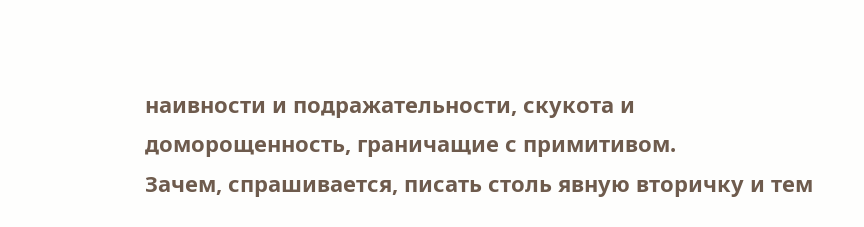наивности и подражательности, скукота и доморощенность, граничащие с примитивом.
Зачем, спрашивается, писать столь явную вторичку и тем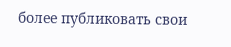более публиковать свои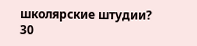школярские штудии?
30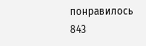понравилось
843